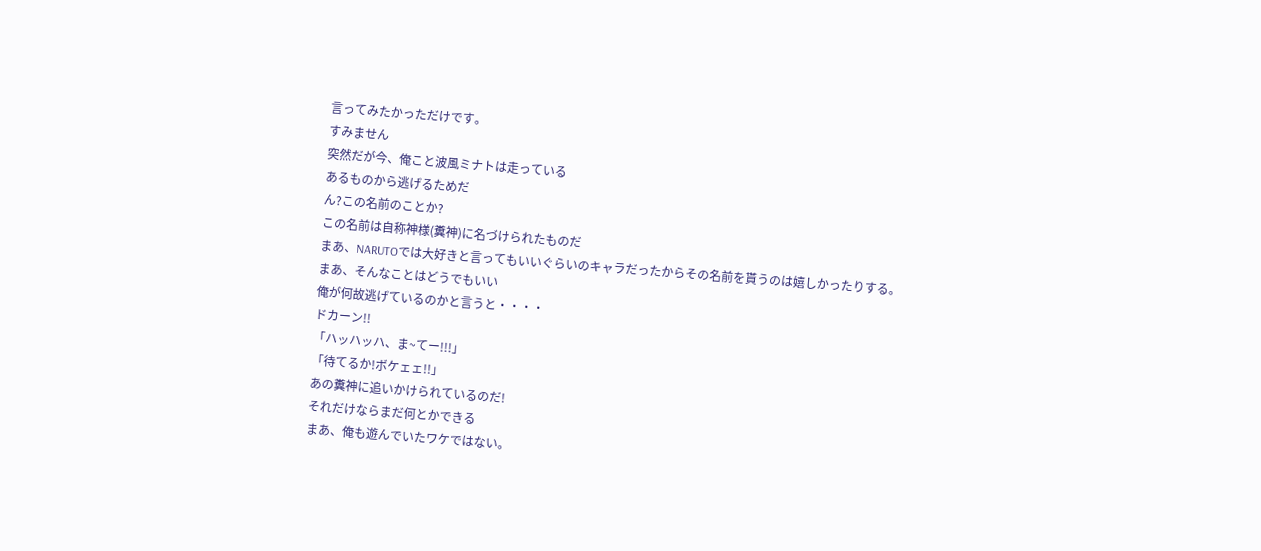言ってみたかっただけです。
すみません
突然だが今、俺こと波風ミナトは走っている
あるものから逃げるためだ
ん?この名前のことか?
この名前は自称神様(糞神)に名づけられたものだ
まあ、NARUTOでは大好きと言ってもいいぐらいのキャラだったからその名前を貰うのは嬉しかったりする。
まあ、そんなことはどうでもいい
俺が何故逃げているのかと言うと・・・・
ドカーン!!
「ハッハッハ、ま~てー!!!」
「待てるか!ボケェェ!!」
あの糞神に追いかけられているのだ!
それだけならまだ何とかできる
まあ、俺も遊んでいたワケではない。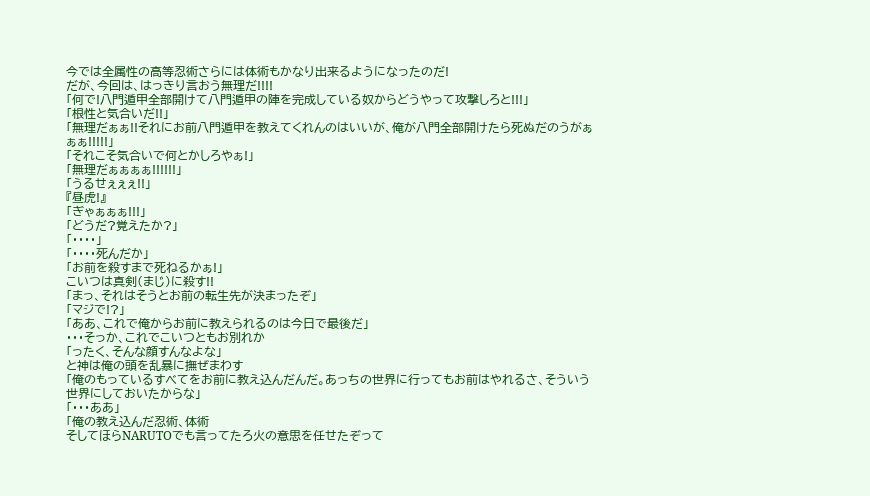今では全属性の高等忍術さらには体術もかなり出来るようになったのだ!
だが、今回は、はっきり言おう無理だ!!!!
「何で!八門遁甲全部開けて八門遁甲の陣を完成している奴からどうやって攻撃しろと!!!」
「根性と気合いだ!!」
「無理だぁぁ!!それにお前八門遁甲を教えてくれんのはいいが、俺が八門全部開けたら死ぬだのうがぁぁぁ!!!!!」
「それこそ気合いで何とかしろやぁ!」
「無理だぁぁぁぁ!!!!!!」
「うるせぇぇぇ!!」
『昼虎!』
「ぎゃぁぁぁ!!!」
「どうだ?覚えたか?」
「・・・・」
「・・・・死んだか」
「お前を殺すまで死ねるかぁ!」
こいつは真剣(まじ)に殺す!!
「まっ、それはそうとお前の転生先が決まったぞ」
「マジで!?」
「ああ、これで俺からお前に教えられるのは今日で最後だ」
・・・そっか、これでこいつともお別れか
「ったく、そんな顔すんなよな」
と神は俺の頭を乱暴に撫ぜまわす
「俺のもっているすべてをお前に教え込んだんだ。あっちの世界に行ってもお前はやれるさ、そういう世界にしておいたからな」
「・・・ああ」
「俺の教え込んだ忍術、体術
そしてほらNARUTOでも言ってたろ火の意思を任せたぞって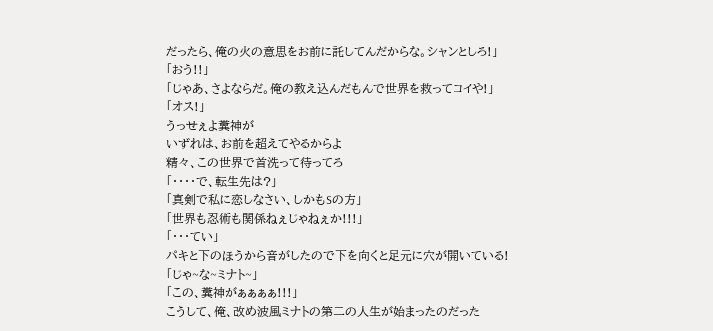だったら、俺の火の意思をお前に託してんだからな。シャンとしろ!」
「おう!!」
「じゃあ、さよならだ。俺の教え込んだもんで世界を救ってコイや!」
「オス!」
うっせぇよ糞神が
いずれは、お前を超えてやるからよ
精々、この世界で首洗って待ってろ
「・・・・で、転生先は?」
「真剣で私に恋しなさい、しかもSの方」
「世界も忍術も関係ねぇじゃねぇか!!!」
「・・・てい」
パキと下のほうから音がしたので下を向くと足元に穴が開いている!
「じゃ~な~ミナト~」
「この、糞神がぁぁぁぁ!!!」
こうして、俺、改め波風ミナトの第二の人生が始まったのだった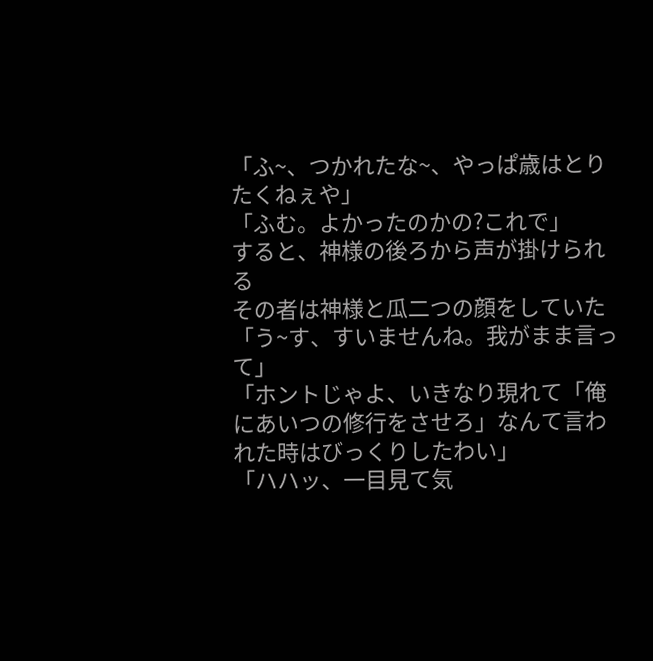「ふ~、つかれたな~、やっぱ歳はとりたくねぇや」
「ふむ。よかったのかの?これで」
すると、神様の後ろから声が掛けられる
その者は神様と瓜二つの顔をしていた
「う~す、すいませんね。我がまま言って」
「ホントじゃよ、いきなり現れて「俺にあいつの修行をさせろ」なんて言われた時はびっくりしたわい」
「ハハッ、一目見て気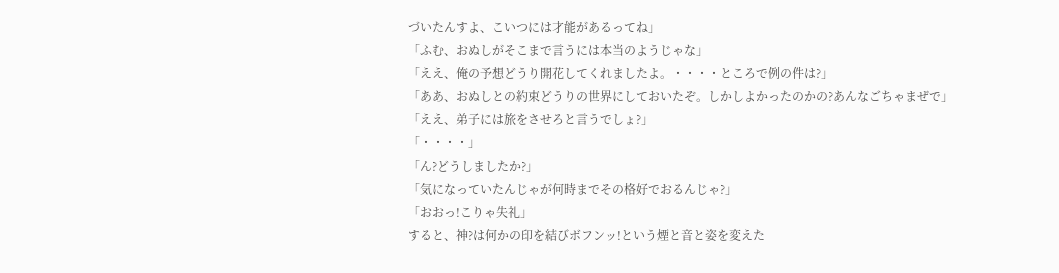づいたんすよ、こいつには才能があるってね」
「ふむ、おぬしがそこまで言うには本当のようじゃな」
「ええ、俺の予想どうり開花してくれましたよ。・・・・ところで例の件は?」
「ああ、おぬしとの約束どうりの世界にしておいたぞ。しかしよかったのかの?あんなごちゃまぜで」
「ええ、弟子には旅をさせろと言うでしょ?」
「・・・・」
「ん?どうしましたか?」
「気になっていたんじゃが何時までその格好でおるんじゃ?」
「おおっ!こりゃ失礼」
すると、神?は何かの印を結びボフンッ!という煙と音と姿を変えた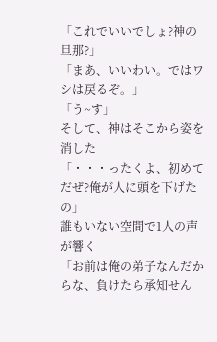「これでいいでしょ?神の旦那?」
「まあ、いいわい。ではワシは戻るぞ。」
「う~す」
そして、神はそこから姿を消した
「・・・ったくよ、初めてだぜ?俺が人に頭を下げたの」
誰もいない空間で1人の声が響く
「お前は俺の弟子なんだからな、負けたら承知せん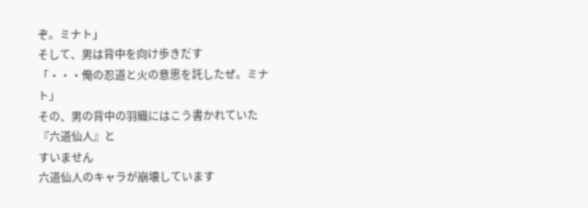ぞ。ミナト」
そして、男は背中を向け歩きだす
「・・・俺の忍道と火の意思を託したぜ。ミナト」
その、男の背中の羽織にはこう書かれていた
『六道仙人』と
すいません
六道仙人のキャラが崩壊しています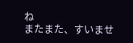ね
またまた、すいませ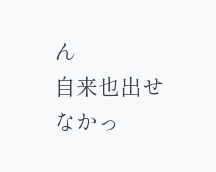ん
自来也出せなかっ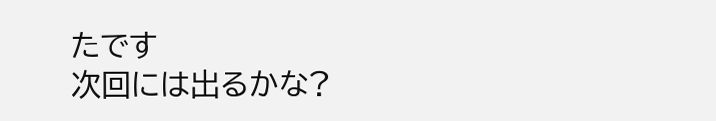たです
次回には出るかな?